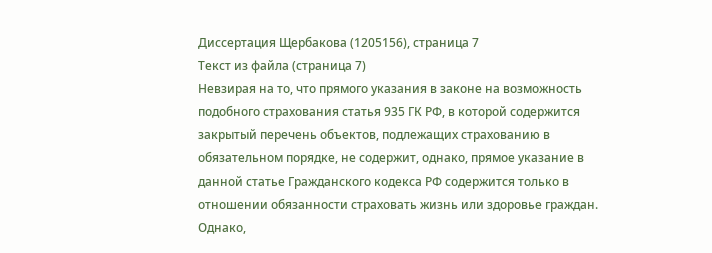Диссертация Щербакова (1205156), страница 7
Текст из файла (страница 7)
Невзирая на то, что прямого указания в законе на возможность подобного страхования статья 935 ГК РФ, в которой содержится закрытый перечень объектов, подлежащих страхованию в обязательном порядке, не содержит, однако, прямое указание в данной статье Гражданского кодекса РФ содержится только в отношении обязанности страховать жизнь или здоровье граждан.
Однако,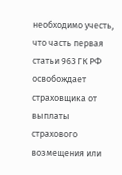необходимо учесть, что часть первая статьи 963 ГК РФ освобождает страховщика от выплаты страхового возмещения или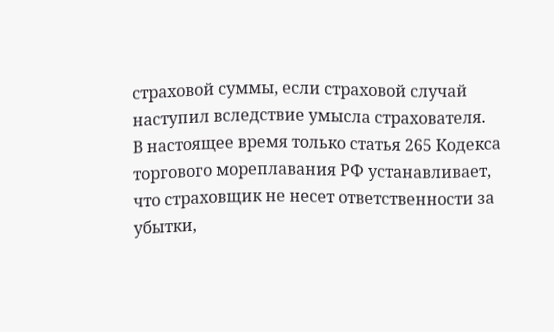страховой суммы, если страховой случай наступил вследствие умысла страхователя.
В настоящее время только статья 265 Кодекса торгового мореплавания РФ устанавливает, что страховщик не несет ответственности за убытки,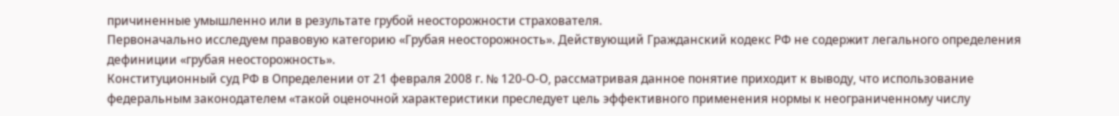причиненные умышленно или в результате грубой неосторожности страхователя.
Первоначально исследуем правовую категорию «Грубая неосторожность». Действующий Гражданский кодекс РФ не содержит легального определения дефиниции «грубая неосторожность».
Конституционный суд РФ в Определении от 21 февраля 2008 г. № 120-О-О, рассматривая данное понятие приходит к выводу, что использование федеральным законодателем «такой оценочной характеристики преследует цель эффективного применения нормы к неограниченному числу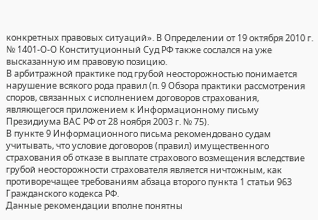конкретных правовых ситуаций». В Определении от 19 октября 2010 г. № 1401-О-О Конституционный Суд РФ также сослался на уже высказанную им правовую позицию.
В арбитражной практике под грубой неосторожностью понимается нарушение всякого рода правил (п. 9 Обзора практики рассмотрения споров, связанных с исполнением договоров страхования, являющегося приложением к Информационному письму Президиума ВАС РФ от 28 ноября 2003 г. № 75).
В пункте 9 Информационного письма рекомендовано судам учитывать, что условие договоров (правил) имущественного страхования об отказе в выплате страхового возмещения вследствие грубой неосторожности страхователя является ничтожным, как противоречащее требованиям абзаца второго пункта 1 статьи 963 Гражданского кодекса РФ.
Данные рекомендации вполне понятны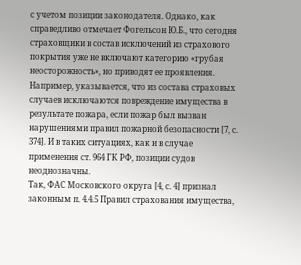с учетом позиции законодателя. Однако, как справедливо отмечает Фогельсон Ю.Б., что сегодня страховщики в состав исключений из страхового покрытия уже не включают категорию «грубая неосторожность», но приводят ее проявления. Например, указывается, что из состава страховых случаев исключаются повреждение имущества в результате пожара, если пожар был вызван нарушениями правил пожарной безопасности [7, с. 374]. И в таких ситуациях, как и в случае применения ст. 964 ГК РФ, позиции судов неоднозначны.
Так, ФАС Московского округа [4, с. 4] признал законным п. 4.4.5 Правил страхования имущества,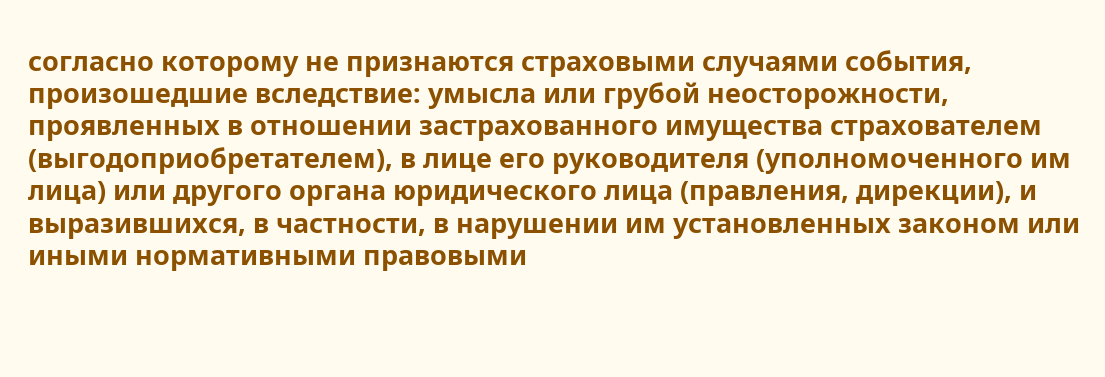согласно которому не признаются страховыми случаями события, произошедшие вследствие: умысла или грубой неосторожности, проявленных в отношении застрахованного имущества страхователем (выгодоприобретателем), в лице его руководителя (уполномоченного им лица) или другого органа юридического лица (правления, дирекции), и выразившихся, в частности, в нарушении им установленных законом или иными нормативными правовыми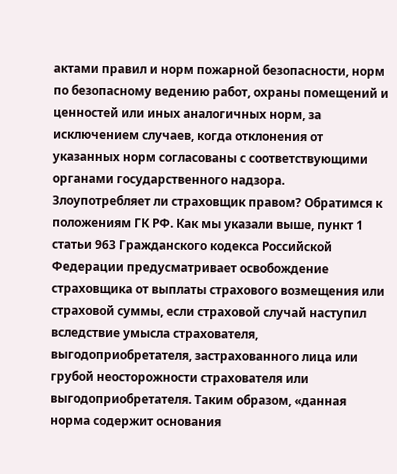актами правил и норм пожарной безопасности, норм по безопасному ведению работ, охраны помещений и ценностей или иных аналогичных норм, за исключением случаев, когда отклонения от указанных норм согласованы с соответствующими органами государственного надзора.
Злоупотребляет ли страховщик правом? Обратимся к положениям ГК РФ. Как мы указали выше, пункт 1 статьи 963 Гражданского кодекса Российской Федерации предусматривает освобождение страховщика от выплаты страхового возмещения или страховой суммы, если страховой случай наступил вследствие умысла страхователя, выгодоприобретателя, застрахованного лица или грубой неосторожности страхователя или выгодоприобретателя. Таким образом, «данная норма содержит основания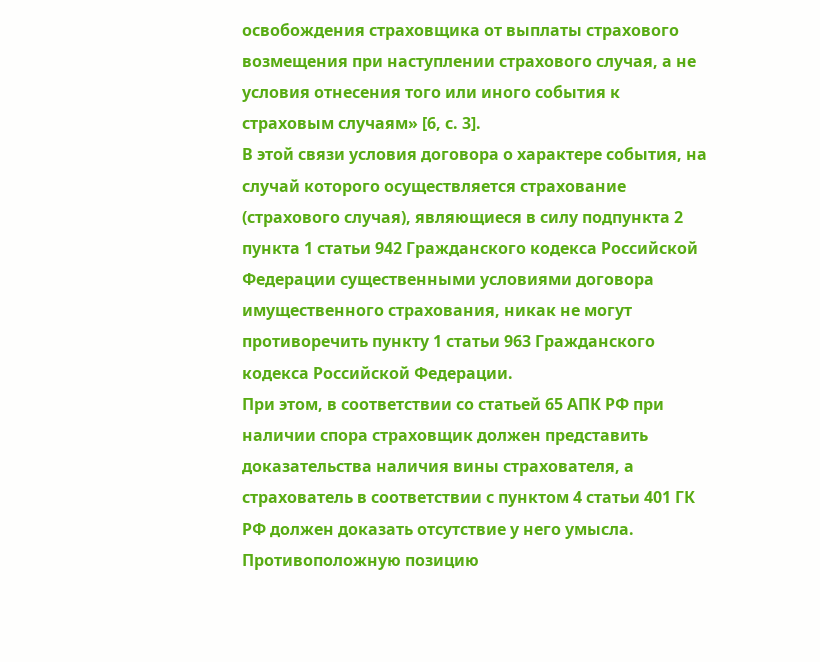освобождения страховщика от выплаты страхового возмещения при наступлении страхового случая, а не условия отнесения того или иного события к страховым случаям» [6, с. 3].
В этой связи условия договора о характере события, на случай которого осуществляется страхование (страхового случая), являющиеся в силу подпункта 2 пункта 1 статьи 942 Гражданского кодекса Российской Федерации существенными условиями договора имущественного страхования, никак не могут противоречить пункту 1 статьи 963 Гражданского кодекса Российской Федерации.
При этом, в соответствии со статьей 65 АПК РФ при наличии спора страховщик должен представить доказательства наличия вины страхователя, а страхователь в соответствии с пунктом 4 статьи 401 ГК РФ должен доказать отсутствие у него умысла.
Противоположную позицию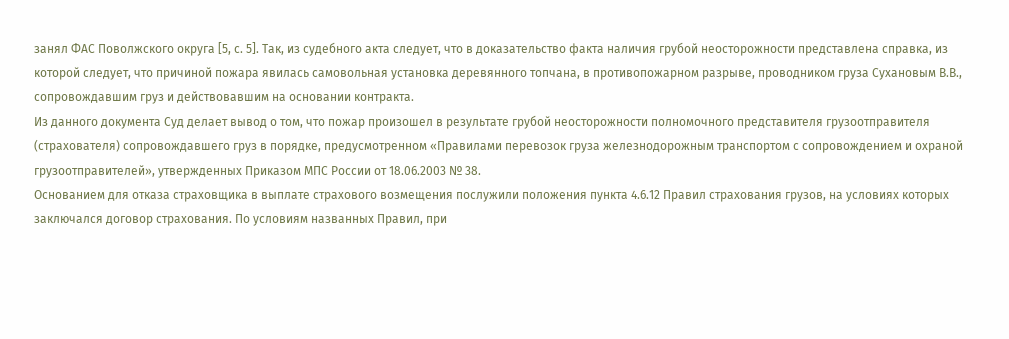занял ФАС Поволжского округа [5, с. 5]. Так, из судебного акта следует, что в доказательство факта наличия грубой неосторожности представлена справка, из которой следует, что причиной пожара явилась самовольная установка деревянного топчана, в противопожарном разрыве, проводником груза Сухановым В.В., сопровождавшим груз и действовавшим на основании контракта.
Из данного документа Суд делает вывод о том, что пожар произошел в результате грубой неосторожности полномочного представителя грузоотправителя (страхователя) сопровождавшего груз в порядке, предусмотренном «Правилами перевозок груза железнодорожным транспортом с сопровождением и охраной грузоотправителей», утвержденных Приказом МПС России от 18.06.2003 № 38.
Основанием для отказа страховщика в выплате страхового возмещения послужили положения пункта 4.6.12 Правил страхования грузов, на условиях которых заключался договор страхования. По условиям названных Правил, при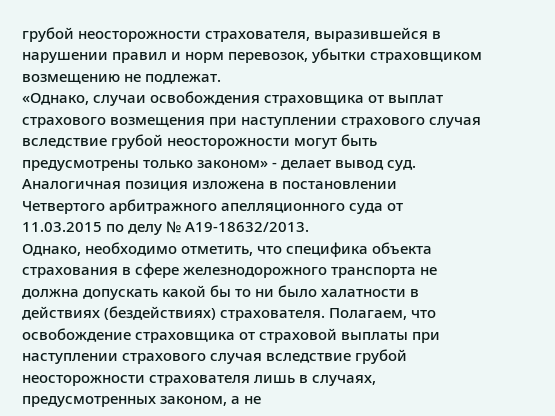грубой неосторожности страхователя, выразившейся в нарушении правил и норм перевозок, убытки страховщиком возмещению не подлежат.
«Однако, случаи освобождения страховщика от выплат страхового возмещения при наступлении страхового случая вследствие грубой неосторожности могут быть предусмотрены только законом» - делает вывод суд. Аналогичная позиция изложена в постановлении Четвертого арбитражного апелляционного суда от 11.03.2015 по делу № А19-18632/2013.
Однако, необходимо отметить, что специфика объекта страхования в сфере железнодорожного транспорта не должна допускать какой бы то ни было халатности в действиях (бездействиях) страхователя. Полагаем, что освобождение страховщика от страховой выплаты при наступлении страхового случая вследствие грубой неосторожности страхователя лишь в случаях, предусмотренных законом, а не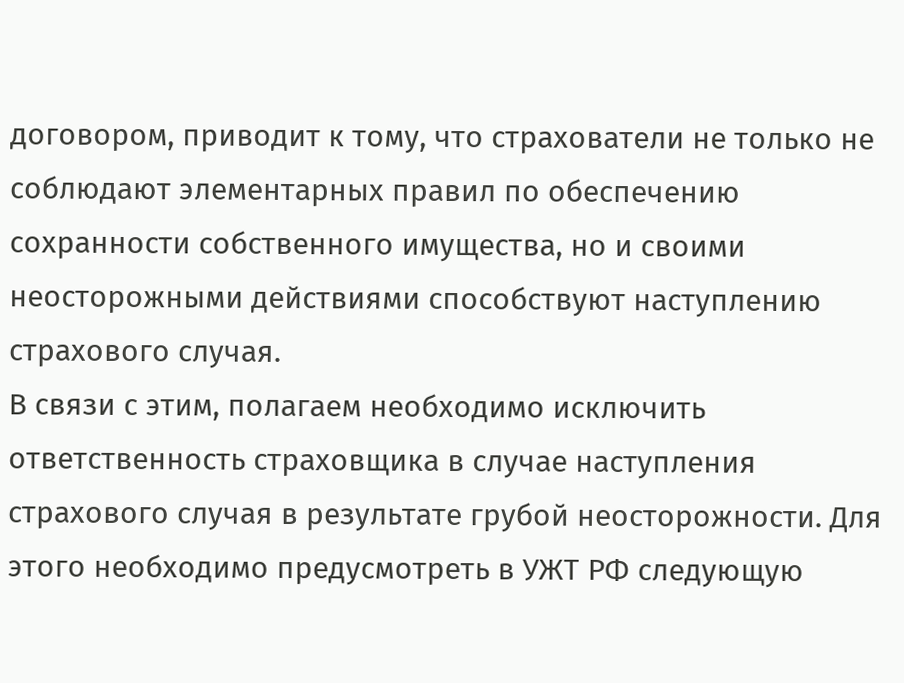договором, приводит к тому, что страхователи не только не соблюдают элементарных правил по обеспечению сохранности собственного имущества, но и своими неосторожными действиями способствуют наступлению страхового случая.
В связи с этим, полагаем необходимо исключить ответственность страховщика в случае наступления страхового случая в результате грубой неосторожности. Для этого необходимо предусмотреть в УЖТ РФ следующую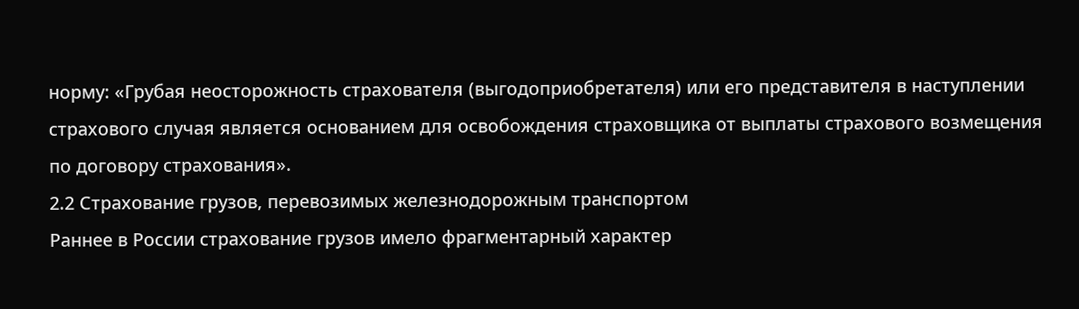норму: «Грубая неосторожность страхователя (выгодоприобретателя) или его представителя в наступлении страхового случая является основанием для освобождения страховщика от выплаты страхового возмещения по договору страхования».
2.2 Страхование грузов, перевозимых железнодорожным транспортом
Раннее в России страхование грузов имело фрагментарный характер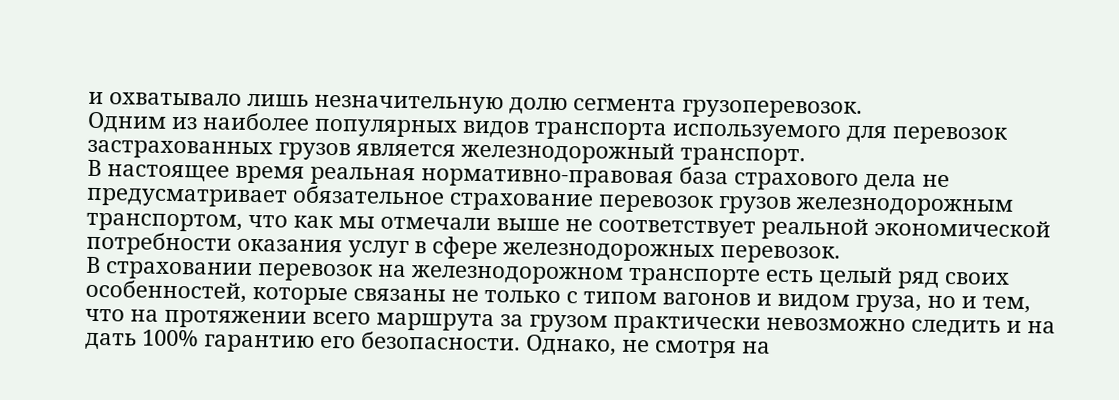и охватывало лишь незначительную долю сегмента грузоперевозок.
Одним из наиболее популярных видов транспорта используемого для перевозок застрахованных грузов является железнодорожный транспорт.
В настоящее время реальная нормативно-правовая база страхового дела не предусматривает обязательное страхование перевозок грузов железнодорожным транспортом, что как мы отмечали выше не соответствует реальной экономической потребности оказания услуг в сфере железнодорожных перевозок.
В страховании перевозок на железнодорожном транспорте есть целый ряд своих особенностей, которые связаны не только с типом вагонов и видом груза, но и тем, что на протяжении всего маршрута за грузом практически невозможно следить и на дать 100% гарантию его безопасности. Однако, не смотря на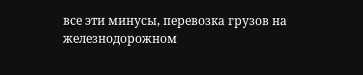все эти минусы, перевозка грузов на железнодорожном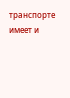транспорте имеет и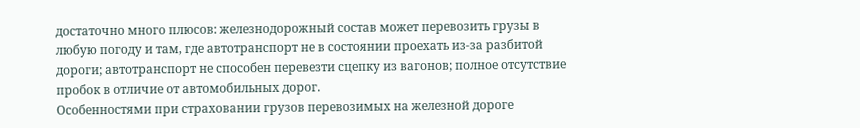достаточно много плюсов: железнодорожный состав может перевозить грузы в любую погоду и там, где автотранспорт не в состоянии проехать из-за разбитой дороги; автотранспорт не способен перевезти сцепку из вагонов; полное отсутствие пробок в отличие от автомобильных дорог.
Особенностями при страховании грузов перевозимых на железной дороге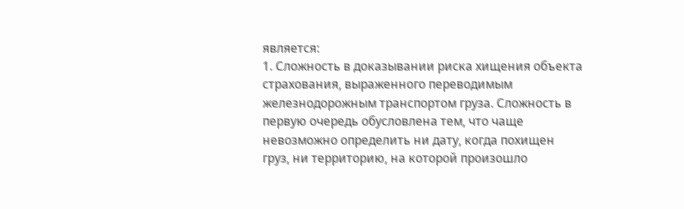является:
1. Сложность в доказывании риска хищения объекта страхования, выраженного переводимым железнодорожным транспортом груза. Сложность в первую очередь обусловлена тем, что чаще невозможно определить ни дату, когда похищен груз, ни территорию, на которой произошло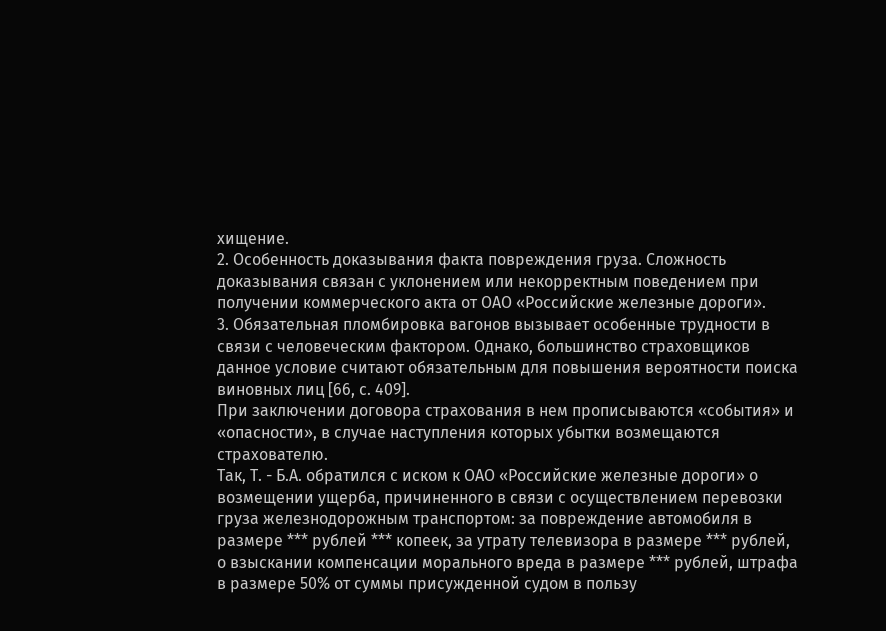хищение.
2. Особенность доказывания факта повреждения груза. Сложность доказывания связан с уклонением или некорректным поведением при получении коммерческого акта от ОАО «Российские железные дороги».
3. Обязательная пломбировка вагонов вызывает особенные трудности в связи с человеческим фактором. Однако, большинство страховщиков данное условие считают обязательным для повышения вероятности поиска виновных лиц [66, с. 409].
При заключении договора страхования в нем прописываются «события» и «опасности», в случае наступления которых убытки возмещаются страхователю.
Так, Т. - Б.А. обратился с иском к ОАО «Российские железные дороги» о возмещении ущерба, причиненного в связи с осуществлением перевозки груза железнодорожным транспортом: за повреждение автомобиля в размере *** рублей *** копеек, за утрату телевизора в размере *** рублей, о взыскании компенсации морального вреда в размере *** рублей, штрафа в размере 50% от суммы присужденной судом в пользу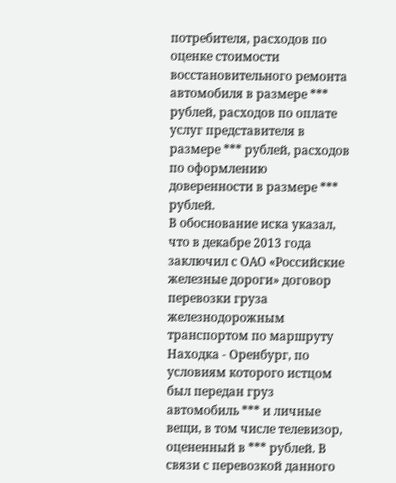потребителя, расходов по оценке стоимости восстановительного ремонта автомобиля в размере *** рублей, расходов по оплате услуг представителя в размере *** рублей, расходов по оформлению доверенности в размере *** рублей.
В обоснование иска указал, что в декабре 2013 года заключил с ОАО «Российские железные дороги» договор перевозки груза железнодорожным транспортом по маршруту Находка - Оренбург, по условиям которого истцом был передан груз автомобиль *** и личные вещи, в том числе телевизор, оцененный в *** рублей. В связи с перевозкой данного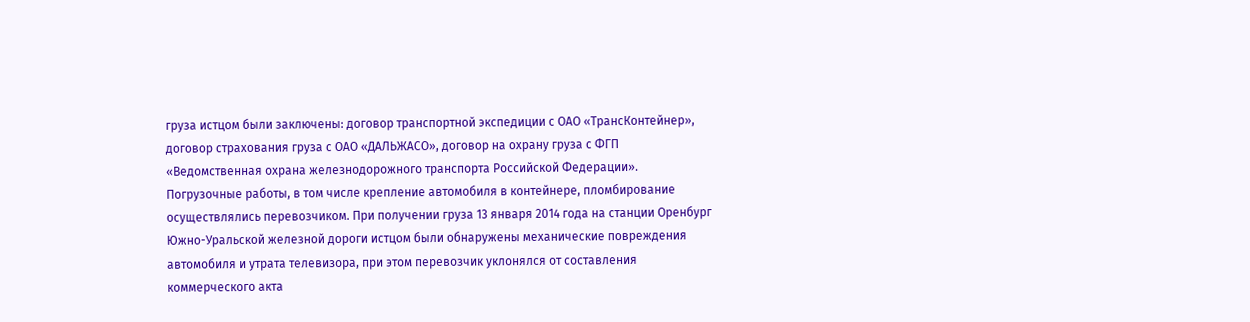груза истцом были заключены: договор транспортной экспедиции с ОАО «ТрансКонтейнер», договор страхования груза с ОАО «ДАЛЬЖАСО», договор на охрану груза с ФГП «Ведомственная охрана железнодорожного транспорта Российской Федерации». Погрузочные работы, в том числе крепление автомобиля в контейнере, пломбирование осуществлялись перевозчиком. При получении груза 13 января 2014 года на станции Оренбург Южно-Уральской железной дороги истцом были обнаружены механические повреждения автомобиля и утрата телевизора, при этом перевозчик уклонялся от составления коммерческого акта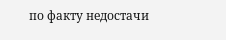по факту недостачи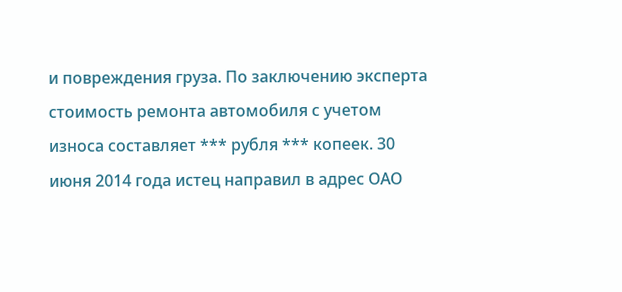и повреждения груза. По заключению эксперта стоимость ремонта автомобиля с учетом износа составляет *** рубля *** копеек. 30 июня 2014 года истец направил в адрес ОАО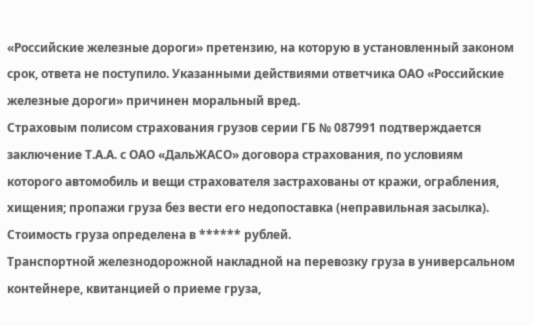«Российские железные дороги» претензию, на которую в установленный законом срок, ответа не поступило. Указанными действиями ответчика ОАО «Российские железные дороги» причинен моральный вред.
Страховым полисом страхования грузов серии ГБ № 087991 подтверждается заключение Т.А.А. с ОАО «ДальЖАСО» договора страхования, по условиям которого автомобиль и вещи страхователя застрахованы от кражи, ограбления, хищения; пропажи груза без вести его недопоставка (неправильная засылка). Стоимость груза определена в ****** рублей.
Транспортной железнодорожной накладной на перевозку груза в универсальном контейнере, квитанцией о приеме груза,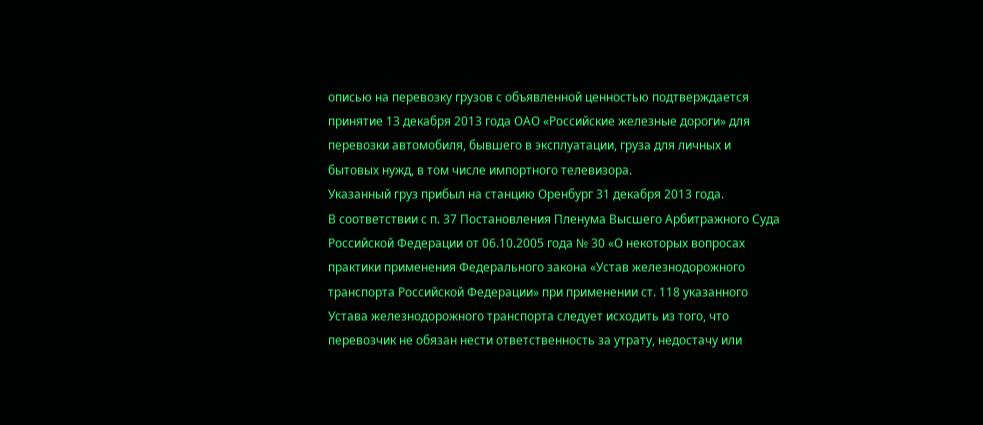описью на перевозку грузов с объявленной ценностью подтверждается принятие 13 декабря 2013 года ОАО «Российские железные дороги» для перевозки автомобиля, бывшего в эксплуатации, груза для личных и бытовых нужд, в том числе импортного телевизора.
Указанный груз прибыл на станцию Оренбург 31 декабря 2013 года.
В соответствии с п. 37 Постановления Пленума Высшего Арбитражного Суда Российской Федерации от 06.10.2005 года № 30 «О некоторых вопросах практики применения Федерального закона «Устав железнодорожного транспорта Российской Федерации» при применении ст. 118 указанного Устава железнодорожного транспорта следует исходить из того, что перевозчик не обязан нести ответственность за утрату, недостачу или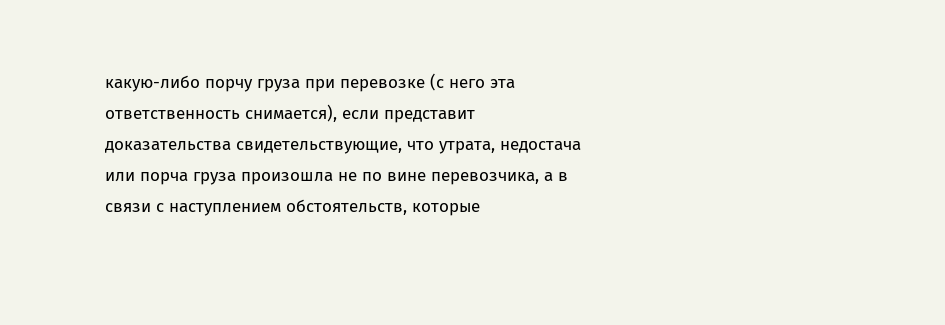какую-либо порчу груза при перевозке (с него эта ответственность снимается), если представит доказательства свидетельствующие, что утрата, недостача или порча груза произошла не по вине перевозчика, а в связи с наступлением обстоятельств, которые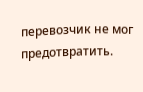перевозчик не мог предотвратить.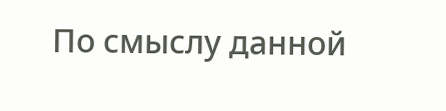По смыслу данной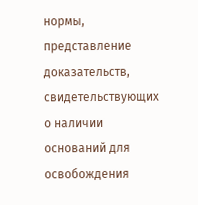нормы, представление доказательств, свидетельствующих о наличии оснований для освобождения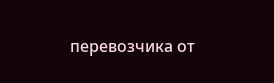перевозчика от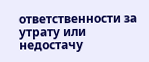ответственности за утрату или недостачу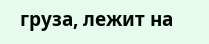груза, лежит на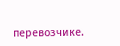перевозчике.